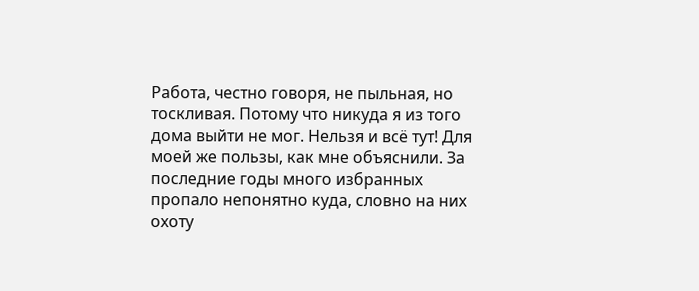Работа, честно говоря, не пыльная, но тоскливая. Потому что никуда я из того дома выйти не мог. Нельзя и всё тут! Для моей же пользы, как мне объяснили. За последние годы много избранных пропало непонятно куда, словно на них охоту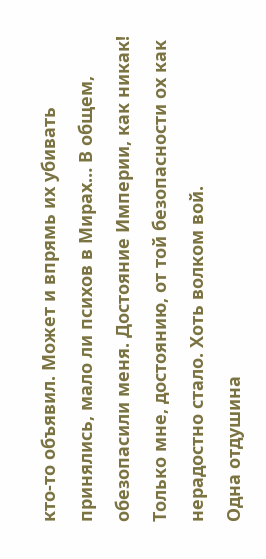кто-то объявил. Может и впрямь их убивать принялись, мало ли психов в Мирах… В общем, обезопасили меня. Достояние Империи, как никак! Только мне, достоянию, от той безопасности ох как нерадостно стало. Хоть волком вой.
Одна отдушина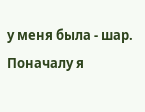у меня была - шар. Поначалу я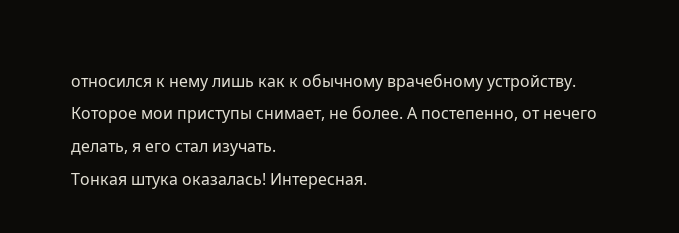относился к нему лишь как к обычному врачебному устройству. Которое мои приступы снимает, не более. А постепенно, от нечего делать, я его стал изучать.
Тонкая штука оказалась! Интересная.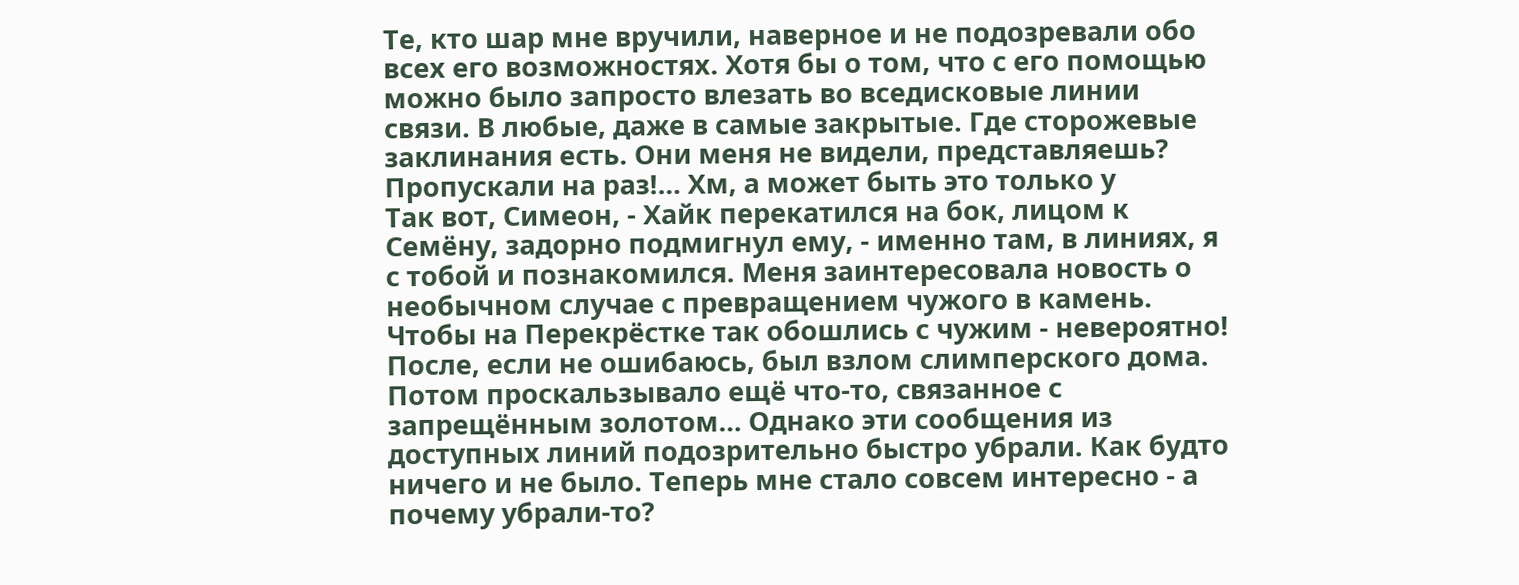Те, кто шар мне вручили, наверное и не подозревали обо всех его возможностях. Хотя бы о том, что с его помощью можно было запросто влезать во вседисковые линии связи. В любые, даже в самые закрытые. Где сторожевые заклинания есть. Они меня не видели, представляешь? Пропускали на раз!… Хм, а может быть это только у
Так вот, Симеон, - Хайк перекатился на бок, лицом к Семёну, задорно подмигнул ему, - именно там, в линиях, я с тобой и познакомился. Меня заинтересовала новость о необычном случае с превращением чужого в камень. Чтобы на Перекрёстке так обошлись с чужим - невероятно! После, если не ошибаюсь, был взлом слимперского дома. Потом проскальзывало ещё что-то, связанное с запрещённым золотом… Однако эти сообщения из доступных линий подозрительно быстро убрали. Как будто ничего и не было. Теперь мне стало совсем интересно - а почему убрали-то?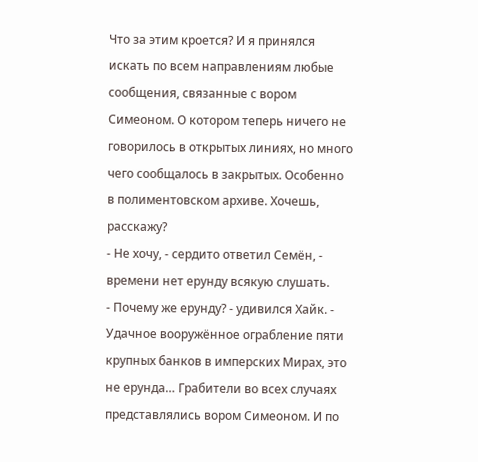Что за этим кроется? И я принялся искать по всем направлениям любые сообщения, связанные с вором Симеоном. О котором теперь ничего не говорилось в открытых линиях, но много чего сообщалось в закрытых. Особенно в полиментовском архиве. Хочешь, расскажу?
- Не хочу, - сердито ответил Семён, - времени нет ерунду всякую слушать.
- Почему же ерунду? - удивился Хайк. - Удачное вооружённое ограбление пяти крупных банков в имперских Мирах, это не ерунда… Грабители во всех случаях представлялись вором Симеоном. И по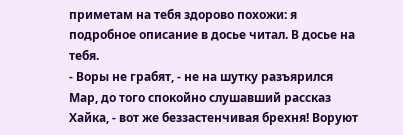приметам на тебя здорово похожи: я подробное описание в досье читал. В досье на тебя.
- Воры не грабят, - не на шутку разъярился Мар, до того спокойно слушавший рассказ Хайка, - вот же беззастенчивая брехня! Воруют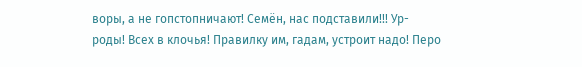воры, а не гопстопничают! Семён, нас подставили!!! Ур-роды! Всех в клочья! Правилку им, гадам, устроит надо! Перо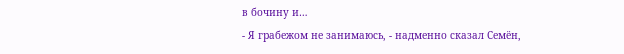в бочину и…
- Я грабежом не занимаюсь, - надменно сказал Семён,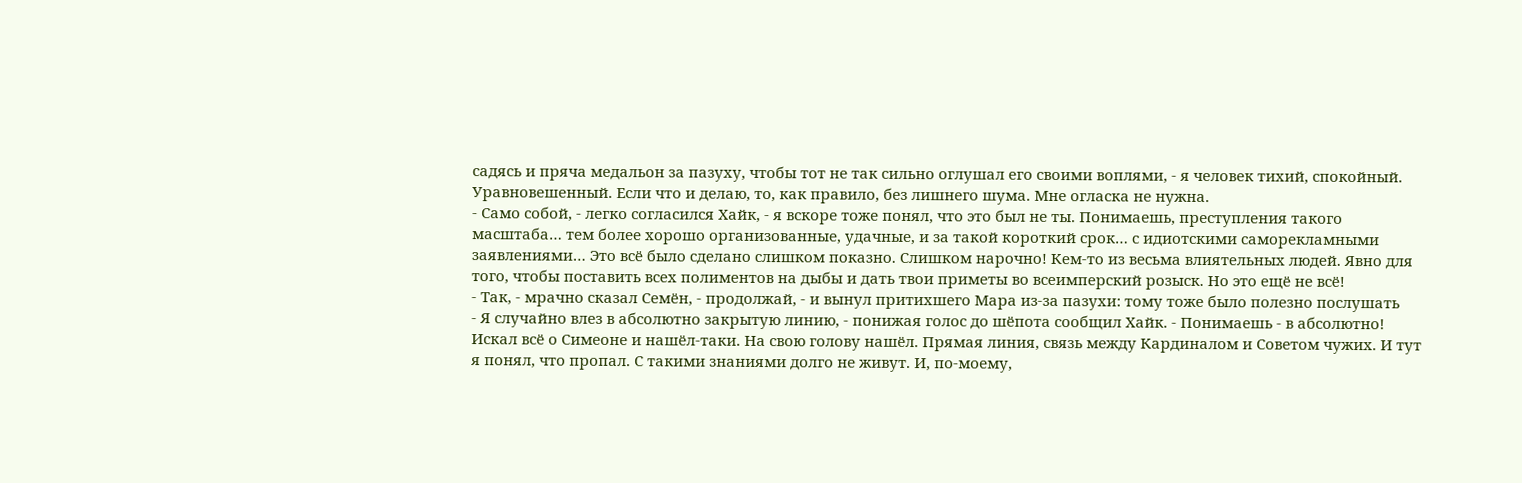садясь и пряча медальон за пазуху, чтобы тот не так сильно оглушал его своими воплями, - я человек тихий, спокойный. Уравновешенный. Если что и делаю, то, как правило, без лишнего шума. Мне огласка не нужна.
- Само собой, - легко согласился Хайк, - я вскоре тоже понял, что это был не ты. Понимаешь, преступления такого масштаба… тем более хорошо организованные, удачные, и за такой короткий срок… с идиотскими саморекламными заявлениями… Это всё было сделано слишком показно. Слишком нарочно! Кем-то из весьма влиятельных людей. Явно для того, чтобы поставить всех полиментов на дыбы и дать твои приметы во всеимперский розыск. Но это ещё не всё!
- Так, - мрачно сказал Семён, - продолжай, - и вынул притихшего Мара из-за пазухи: тому тоже было полезно послушать
- Я случайно влез в абсолютно закрытую линию, - понижая голос до шёпота сообщил Хайк. - Понимаешь - в абсолютно! Искал всё о Симеоне и нашёл-таки. На свою голову нашёл. Прямая линия, связь между Кардиналом и Советом чужих. И тут я понял, что пропал. С такими знаниями долго не живут. И, по-моему,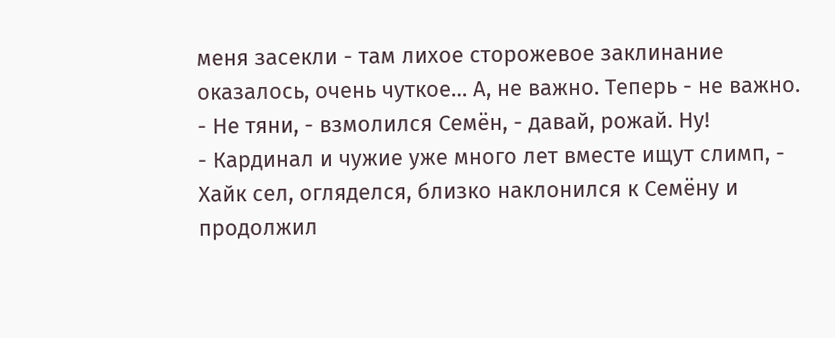меня засекли - там лихое сторожевое заклинание оказалось, очень чуткое… А, не важно. Теперь - не важно.
- Не тяни, - взмолился Семён, - давай, рожай. Ну!
- Кардинал и чужие уже много лет вместе ищут слимп, - Хайк сел, огляделся, близко наклонился к Семёну и продолжил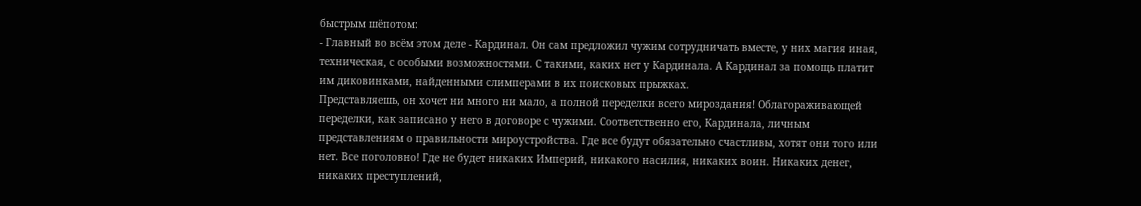быстрым шёпотом:
- Главный во всём этом деле - Кардинал. Он сам предложил чужим сотрудничать вместе, у них магия иная, техническая, с особыми возможностями. С такими, каких нет у Кардинала. А Кардинал за помощь платит им диковинками, найденными слимперами в их поисковых прыжках.
Представляешь, он хочет ни много ни мало, а полной переделки всего мироздания! Облагораживающей переделки, как записано у него в договоре с чужими. Соответственно его, Кардинала, личным представлениям о правильности мироустройства. Где все будут обязательно счастливы, хотят они того или нет. Все поголовно! Где не будет никаких Империй, никакого насилия, никаких воин. Никаких денег, никаких преступлений,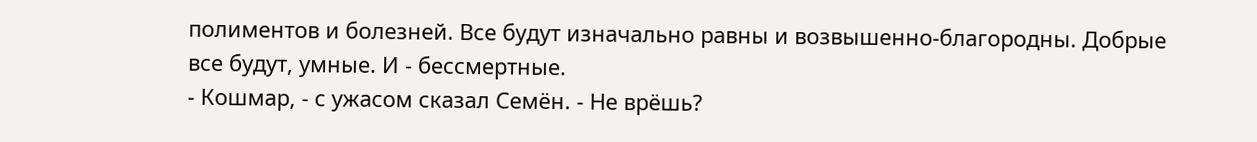полиментов и болезней. Все будут изначально равны и возвышенно-благородны. Добрые все будут, умные. И - бессмертные.
- Кошмар, - с ужасом сказал Семён. - Не врёшь?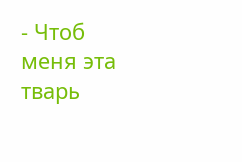- Чтоб меня эта тварь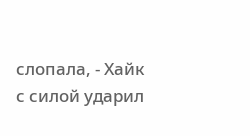слопала, - Хайк с силой ударил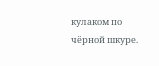кулаком по чёрной шкуре.